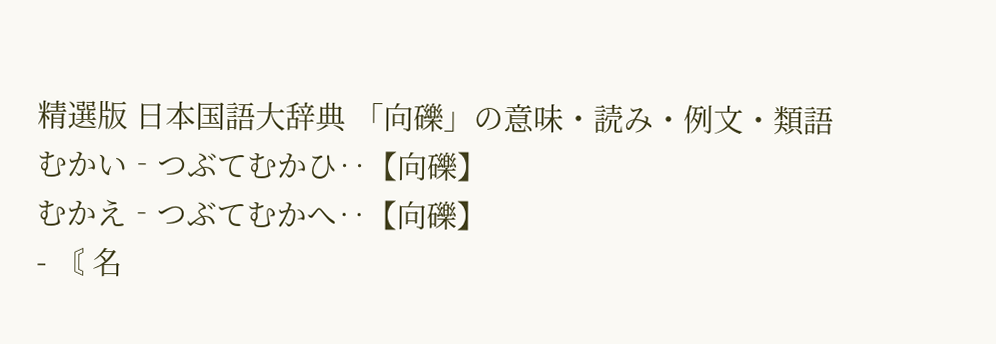精選版 日本国語大辞典 「向礫」の意味・読み・例文・類語
むかい‐つぶてむかひ‥【向礫】
むかえ‐つぶてむかへ‥【向礫】
- 〘 名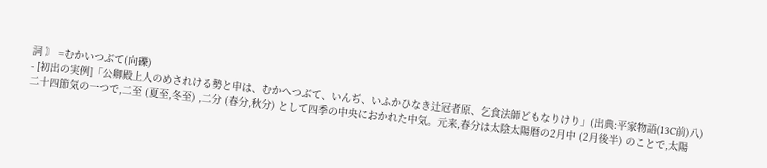詞 〙 =むかいつぶて(向礫)
- [初出の実例]「公卿殿上人のめされける勢と申は、むかへつぶて、いんぢ、いふかひなき辻冠者原、乞食法師どもなりけり」(出典:平家物語(13C前)八)
二十四節気の一つで,二至 (夏至,冬至) ,二分 (春分,秋分) として四季の中央におかれた中気。元来,春分は太陰太陽暦の2月中 (2月後半) のことで,太陽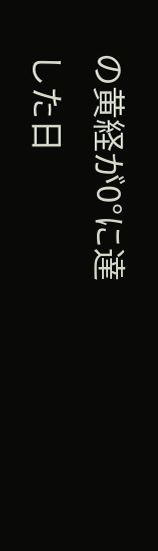の黄経が0°に達した日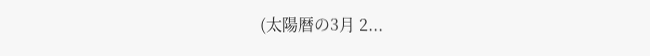(太陽暦の3月 2...